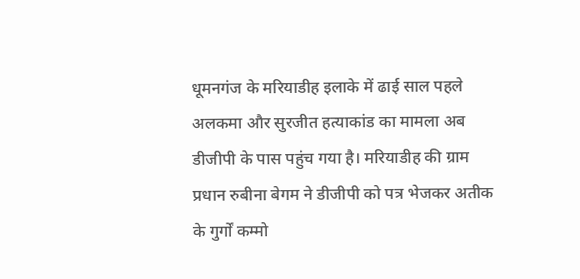धूमनगंज के मरियाडीह इलाके में ढाई साल पहले अलकमा और सुरजीत हत्याकांड का मामला अब डीजीपी के पास पहुंच गया है। मरियाडीह की ग्राम प्रधान रुबीना बेगम ने डीजीपी को पत्र भेजकर अतीक के गुर्गों कम्मो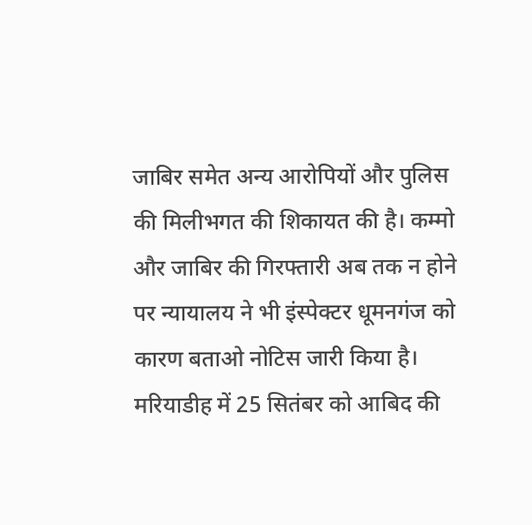जाबिर समेत अन्य आरोपियों और पुलिस की मिलीभगत की शिकायत की है। कम्मो और जाबिर की गिरफ्तारी अब तक न होने पर न्यायालय ने भी इंस्पेक्टर धूमनगंज को कारण बताओ नोटिस जारी किया है।
मरियाडीह में 25 सितंबर को आबिद की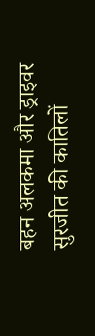बहन अलकमा और ड्राइवर सुरजीत की कातिलों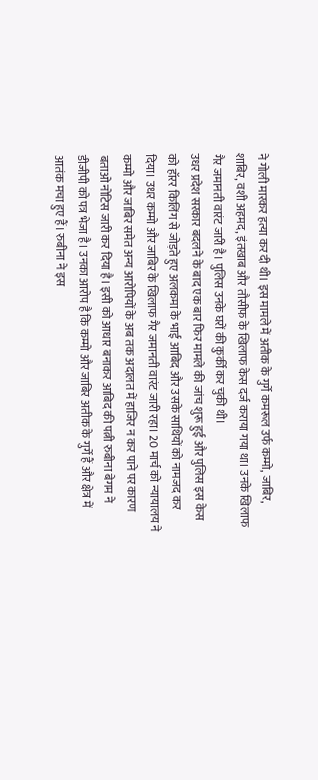ने गोली मारकर हत्या कर दी थी। इस मामले में अतीक के गुर्गे कमरूल उर्फ कम्मो, जाबिर, शाबिर, वशी अहमद, इंतखाब और तौसीफ के खिलाफ केस दर्ज कराया गया था। उनके खिलाफ गैर जमानती वारंट जारी है। पुलिस उनके घरों की कुर्की कर चुकी थी।
उधर प्रदेश सरकार बदलने के बाद एक बार फिर मामले की जांच शुरू हुई और पुलिस इस केस को हॉरर किलिंग से जोड़ते हुए अलकमा के भाई आबिद और उसके साथियों को नामजद कर दिया। उधर कम्मो और जाबिर के खिलाफ गैर जमानती वारंट जारी रहा। 20 मार्च को न्यायालय ने कम्मो और जाबिर समेत अन्य आरोपियों के अब तक अदालत में हाजिर न कर पाने पर कारण बताओ नोटिस जारी कर दिया है। इसी को आधार बनाकर आबिद की पत्नी रुबीना बेगम ने डीजीपी को पत्र भेजा है। उनका आरोप है कि कम्मो और जाबिर अतीक के गुर्गे हैं और क्षेत्र में आतंक मचा हुए हैं। रुबीना ने इस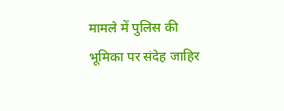मामले में पुलिस की भूमिका पर संदेह जाहिर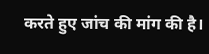करते हुए जांच की मांग की है।